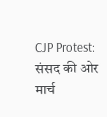CJP Protest: संसद की ओर मार्च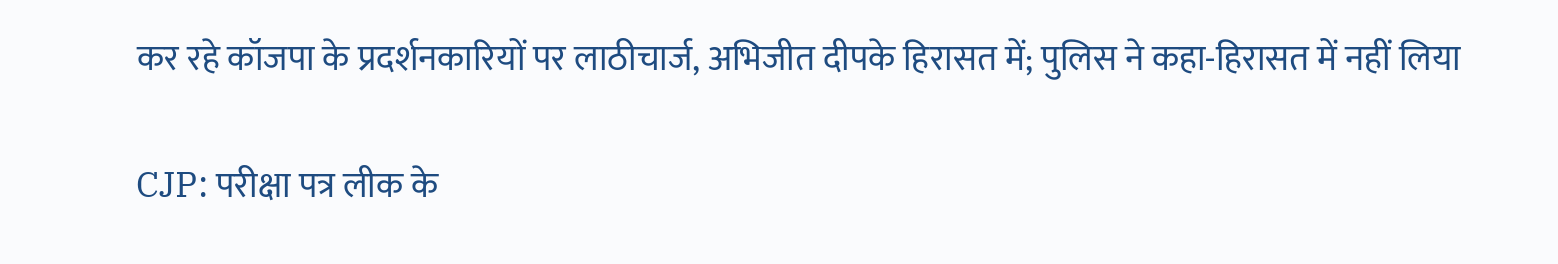कर रहे कॉजपा के प्रदर्शनकारियों पर लाठीचार्ज, अभिजीत दीपके हिरासत में; पुलिस ने कहा-हिरासत में नहीं लिया

CJP: परीक्षा पत्र लीक के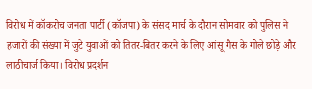विरोध में कॉकरोच जनता पार्टी (कॉजपा) के संसद मार्च के दौरान सोमवार को पुलिस ने हजारों की संख्या में जुटे युवाओं को तितर-बितर करने के लिए आंसू गैस के गोले छोड़े और लाठीचार्ज किया। विरोध प्रदर्शन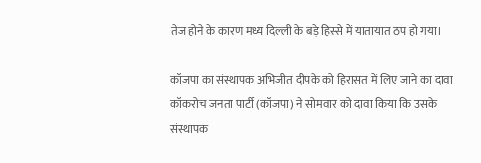तेज होने के कारण मध्य दिल्ली के बड़े हिस्से में यातायात ठप हो गया।

कॉजपा का संस्थापक अभिजीत दीपके को हिरासत में लिए जाने का दावा
कॉकरोच जनता पार्टी (कॉजपा) ने सोमवार को दावा किया कि उसके संस्थापक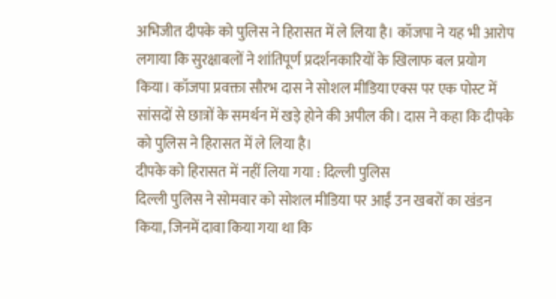अभिजीत दीपके को पुलिस ने हिरासत में ले लिया है। कॉजपा ने यह भी आरोप लगाया कि सुरक्षाबलों ने शांतिपूर्ण प्रदर्शनकारियों के खिलाफ बल प्रयोग किया। कॉजपा प्रवक्ता सौरभ दास ने सोशल मीडिया एक्स पर एक पोस्ट में सांसदों से छात्रों के समर्थन में खड़े होने की अपील की। दास ने कहा कि दीपके को पुलिस ने हिरासत में ले लिया है।
दीपके को हिरासत में नहीं लिया गया : दिल्ली पुलिस
दिल्ली पुलिस ने सोमवार को सोशल मीडिया पर आईं उन खबरों का खंडन किया, जिनमें दावा किया गया था कि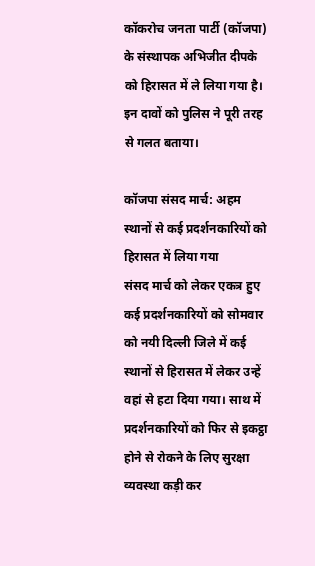कॉकरोच जनता पार्टी (कॉजपा) के संस्थापक अभिजीत दीपके को हिरासत में ले लिया गया है। इन दावों को पुलिस ने पूरी तरह से गलत बताया।

कॉजपा संसद मार्च: अहम स्थानों से कई प्रदर्शनकारियों को हिरासत में लिया गया
संसद मार्च को लेकर एकत्र हुए कई प्रदर्शनकारियों को सोमवार को नयी दिल्ली जिले में कई स्थानों से हिरासत में लेकर उन्हें वहां से हटा दिया गया। साथ में प्रदर्शनकारियों को फिर से इकट्ठा होने से रोकने के लिए सुरक्षा व्यवस्था कड़ी कर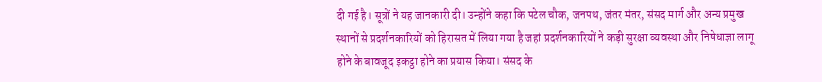दी गई है। सूत्रों ने यह जानकारी दी। उन्होंने कहा कि पटेल चौक, जनपथ, जंतर मंतर, संसद मार्ग और अन्य प्रमुख स्थानों से प्रदर्शनकारियों को हिरासत में लिया गया है जहां प्रदर्शनकारियों ने कड़ी सुरक्षा व्यवस्था और निषेधाज्ञा लागू होने के बावजूद इकट्ठा होने का प्रयास किया। संसद के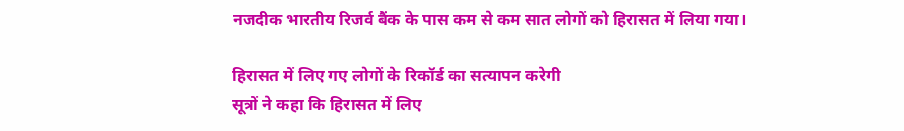नजदीक भारतीय रिजर्व बैंक के पास कम से कम सात लोगों को हिरासत में लिया गया।

हिरासत में लिए गए लोगों के रिकॉर्ड का सत्यापन करेगी
सूत्रों ने कहा कि हिरासत में लिए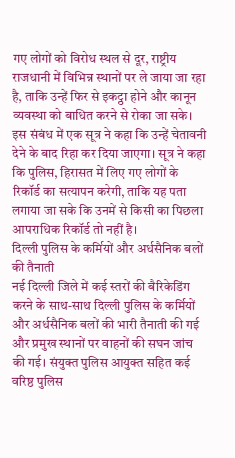गए लोगों को विरोध स्थल से दूर, राष्ट्रीय राजधानी में विभिन्न स्थानों पर ले जाया जा रहा है, ताकि उन्हें फिर से इकट्ठा होने और कानून व्यवस्था को बाधित करने से रोका जा सके। इस संबंध में एक सूत्र ने कहा कि उन्हें चेतावनी देने के बाद रिहा कर दिया जाएगा। सूत्र ने कहा कि पुलिस, हिरासत में लिए गए लोगों के रिकॉर्ड का सत्यापन करेगी, ताकि यह पता लगाया जा सके कि उनमें से किसी का पिछला आपराधिक रिकॉर्ड तो नहीं है।
दिल्ली पुलिस के कर्मियों और अर्धसैनिक बलों की तैनाती
नई दिल्ली जिले में कई स्तरों की बैरिकेडिंग करने के साथ-साथ दिल्ली पुलिस के कर्मियों और अर्धसैनिक बलों की भारी तैनाती की गई और प्रमुख स्थानों पर वाहनों की सघन जांच की गई। संयुक्त पुलिस आयुक्त सहित कई वरिष्ठ पुलिस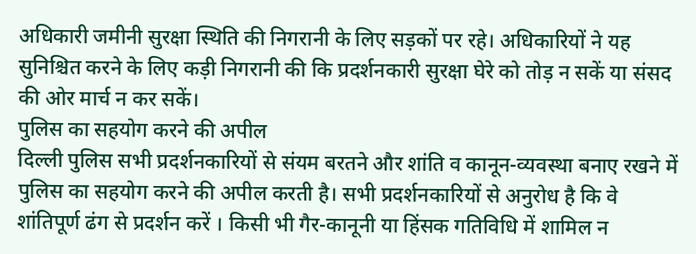अधिकारी जमीनी सुरक्षा स्थिति की निगरानी के लिए सड़कों पर रहे। अधिकारियों ने यह सुनिश्चित करने के लिए कड़ी निगरानी की कि प्रदर्शनकारी सुरक्षा घेरे को तोड़ न सकें या संसद की ओर मार्च न कर सकें।
पुलिस का सहयोग करने की अपील
दिल्ली पुलिस सभी प्रदर्शनकारियों से संयम बरतने और शांति व कानून-व्यवस्था बनाए रखने में पुलिस का सहयोग करने की अपील करती है। सभी प्रदर्शनकारियों से अनुरोध है कि वे शांतिपूर्ण ढंग से प्रदर्शन करें । किसी भी गैर-कानूनी या हिंसक गतिविधि में शामिल न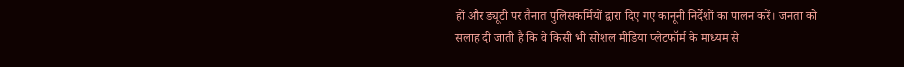हों और ड्यूटी पर तैनात पुलिसकर्मियों द्वारा दिए गए कानूनी निर्देशों का पालन करें। जनता को सलाह दी जाती है कि वे किसी भी सोशल मीडिया प्लेटफॉर्म के माध्यम से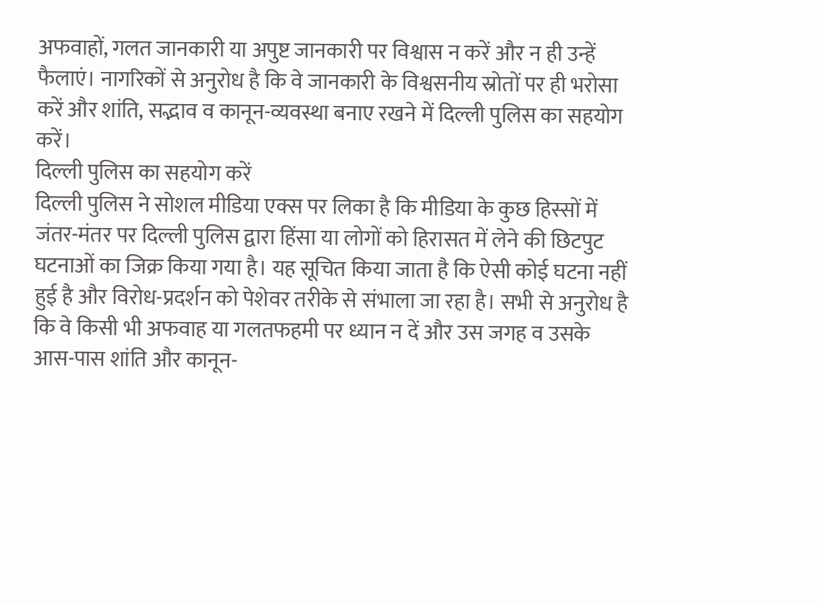अफवाहों, गलत जानकारी या अपुष्ट जानकारी पर विश्वास न करें और न ही उन्हें फैलाएं। नागरिकों से अनुरोध है कि वे जानकारी के विश्वसनीय स्रोतों पर ही भरोसा करें और शांति, सद्भाव व कानून-व्यवस्था बनाए रखने में दिल्ली पुलिस का सहयोग करें।
दिल्ली पुलिस का सहयोग करें
दिल्ली पुलिस ने सोशल मीडिया एक्स पर लिका है कि मीडिया के कुछ हिस्सों में जंतर-मंतर पर दिल्ली पुलिस द्वारा हिंसा या लोगों को हिरासत में लेने की छिटपुट घटनाओं का जिक्र किया गया है। यह सूचित किया जाता है कि ऐसी कोई घटना नहीं हुई है और विरोध-प्रदर्शन को पेशेवर तरीके से संभाला जा रहा है। सभी से अनुरोध है कि वे किसी भी अफवाह या गलतफहमी पर ध्यान न दें और उस जगह व उसके आस-पास शांति और कानून-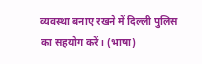व्यवस्था बनाए रखने में दिल्ली पुलिस का सहयोग करें। (भाषा)